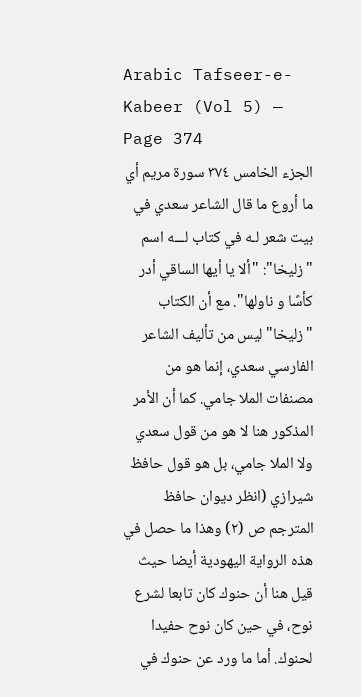Arabic Tafseer-e-Kabeer (Vol 5) — Page 374
الجزء الخامس ٣٧٤ سورة مريم أي ما أروع ما قال الشاعر سعدي في بيت شعر لـه في كتاب لـــه اسم "زليخا": "ألا يا أيها الساقي أدر كأسًا و ناولها". مع أن الكتاب "زليخا" ليس من تأليف الشاعر الفارسي سعدي، إنما هو من مصنفات الملا جامي. كما أن الأمر المذكور هنا لا هو من قول سعدي ولا الملا جامي، بل هو قول حافظ شيرازي (انظر ديوان حافظ المترجم ص (۲) وهذا ما حصل في هذه الرواية اليهودية أيضا حيث قيل هنا أن حنوك كان تابعا لشرع نوح، في حين كان نوح حفيدا لحنوك. أما ما ورد عن حنوك في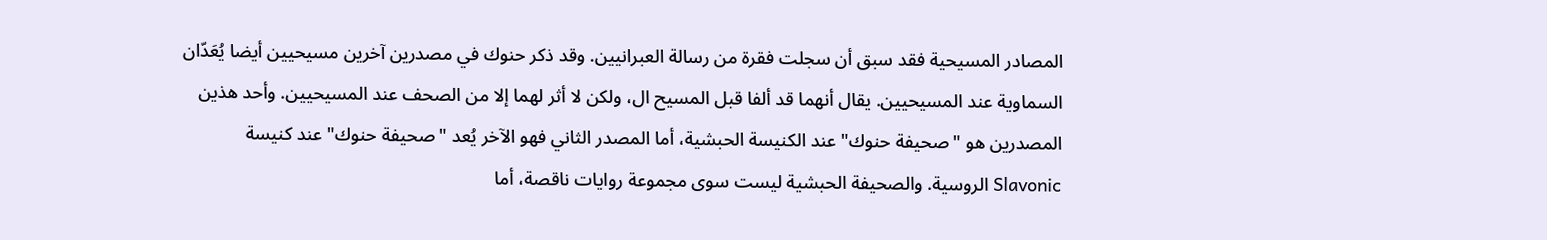المصادر المسيحية فقد سبق أن سجلت فقرة من رسالة العبرانيين. وقد ذكر حنوك في مصدرين آخرين مسيحيين أيضا يُعَدّان السماوية عند المسيحيين. يقال أنهما قد ألفا قبل المسيح ال، ولكن لا أثر لهما إلا من الصحف عند المسيحيين. وأحد هذين المصدرين هو "صحيفة حنوك" عند الكنيسة الحبشية، أما المصدر الثاني فهو الآخر يُعد "صحيفة حنوك" عند كنيسة Slavonic الروسية. والصحيفة الحبشية ليست سوى مجموعة روايات ناقصة، أما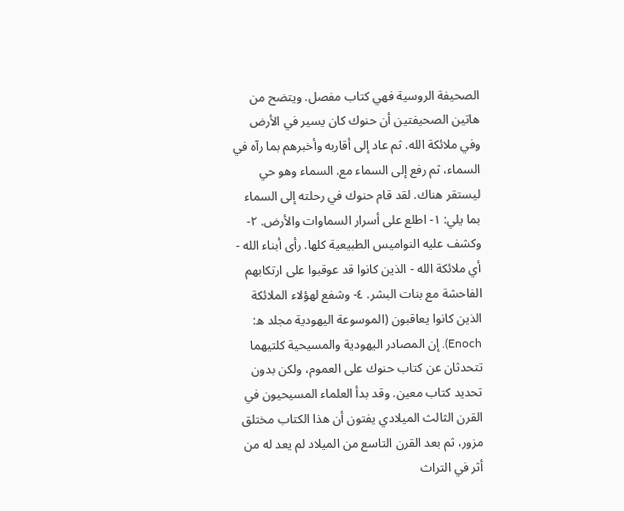الصحيفة الروسية فهي كتاب مفصل. ويتضح من هاتين الصحيفتين أن حنوك كان يسير في الأرض وفي ملائكة الله. ثم عاد إلى أقاربه وأخبرهم بما رآه في السماء، ثم رفع إلى السماء مع. السماء وهو حي ليستقر هناك. لقد قام حنوك في رحلته إلى السماء بما يلي: ١- اطلع على أسرار السماوات والأرض. ۲- وكشف عليه النواميس الطبيعية كلها. رأى أبناء الله - أي ملائكة الله - الذين كانوا قد عوقبوا على ارتكابهم الفاحشة مع بنات البشر. ٤- وشفع لهؤلاء الملائكة الذين كانوا يعاقبون (الموسوعة اليهودية مجلد ه: Enoch). إن المصادر اليهودية والمسيحية كلتيهما تتحدثان عن كتاب حنوك على العموم، ولكن بدون تحديد كتاب معين. وقد بدأ العلماء المسيحيون في القرن الثالث الميلادي يفتون أن هذا الكتاب مختلق مزور، ثم بعد القرن التاسع من الميلاد لم يعد له من أثر في التراث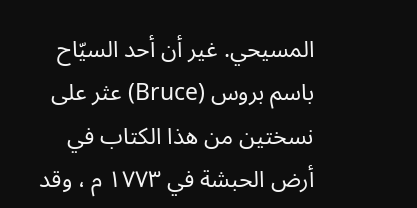المسيحي. غير أن أحد السيّاح باسم بروس (Bruce) عثر على نسختين من هذا الكتاب في أرض الحبشة في ۱۷۷۳ م ، وقد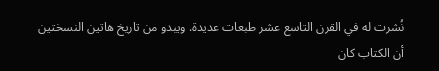نُشرت له في القرن التاسع عشر طبعات عديدة. ويبدو من تاريخ هاتين النسختين أن الكتاب كان